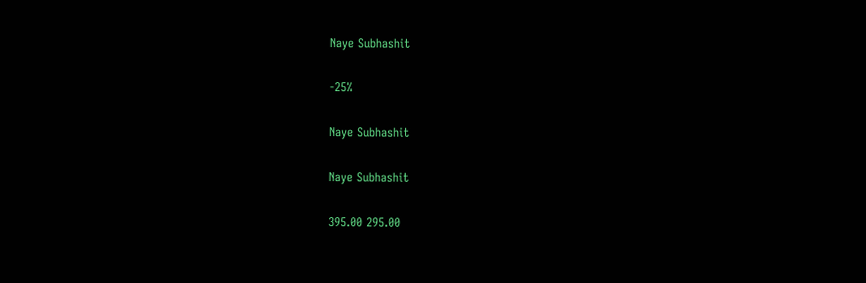Naye Subhashit

-25%

Naye Subhashit

Naye Subhashit

395.00 295.00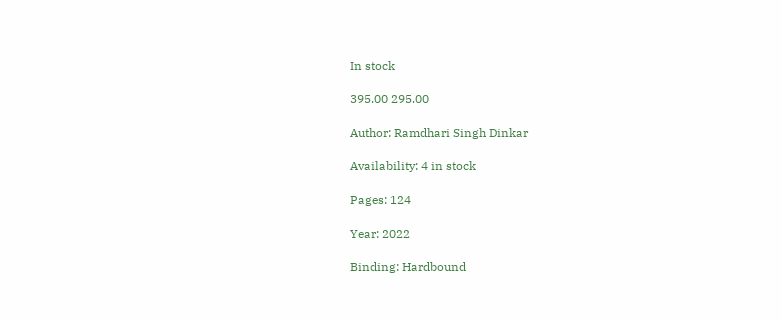In stock

395.00 295.00

Author: Ramdhari Singh Dinkar

Availability: 4 in stock

Pages: 124

Year: 2022

Binding: Hardbound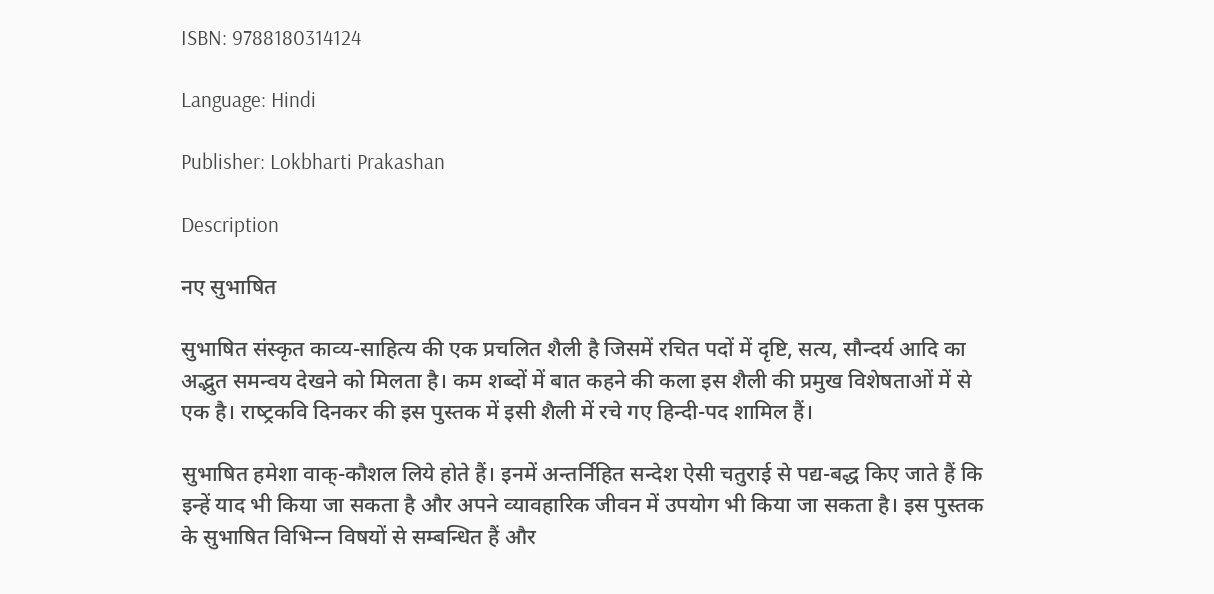ISBN: 9788180314124

Language: Hindi

Publisher: Lokbharti Prakashan

Description

नए सुभाषित

सुभाषित संस्कृत काव्‍य-साहित्य की एक प्रचलित शैली है जिसमें रचित पदों में दृष्टि, सत्‍य, सौन्‍दर्य आदि का अद्भुत समन्‍वय देखने को मिलता है। कम शब्‍दों में बात कहने की कला इस शैली की प्रमुख विशेषताओं में से एक है। राष्‍ट्रकवि दिनकर की इस पुस्‍तक में इसी शैली में रचे गए हिन्‍दी-पद शामिल हैं।

सुभाषित हमेशा वाक्-कौशल लिये होते हैं। इनमें अन्‍तर्निहित सन्‍देश ऐसी चतुराई से पद्य-बद्ध किए जाते हैं कि इन्‍हें याद भी किया जा सकता है और अपने व्‍यावहारिक जीवन में उपयोग भी किया जा सकता है। इस पुस्‍तक के सुभाषित विभिन्‍न विषयों से सम्‍बन्धित हैं और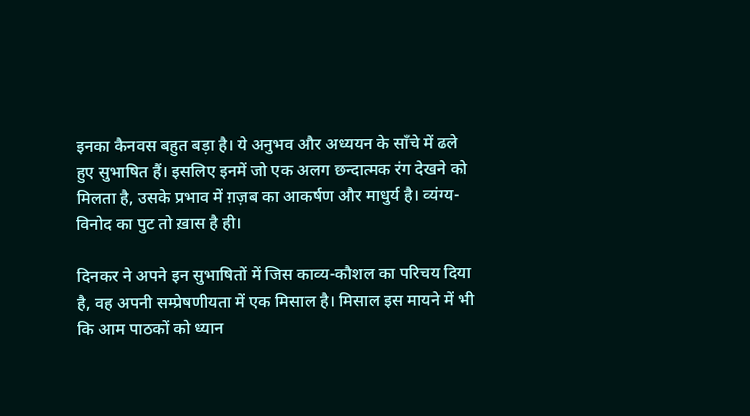इनका कैनवस बहुत बड़ा है। ये अनुभव और अध्‍ययन के साँचे में ढले हुए सुभाषित हैं। इसलिए इनमें जो एक अलग छन्‍दात्‍मक रंग देखने को मिलता है, उसके प्रभाव में ग़ज़ब का आकर्षण और माधुर्य है। व्‍यंग्‍य-विनोद का पुट तो ख़ास है ही।

दिनकर ने अपने इन सुभाषितों में जिस काव्‍य-कौशल का परिचय दिया है, वह अपनी सम्‍प्रेषणीयता में एक मिसाल है। मिसाल इस मायने में भी कि आम पाठकों को ध्‍यान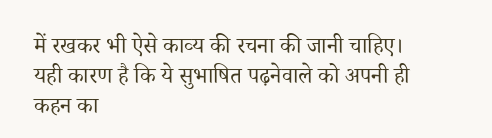में रखकर भी ऐसे काव्‍य की रचना की जानी चाहिए। यही कारण है कि ये सुभाषित पढ़नेवाले को अपनी ही कहन का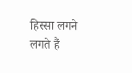हिस्‍सा लगने लगते हैं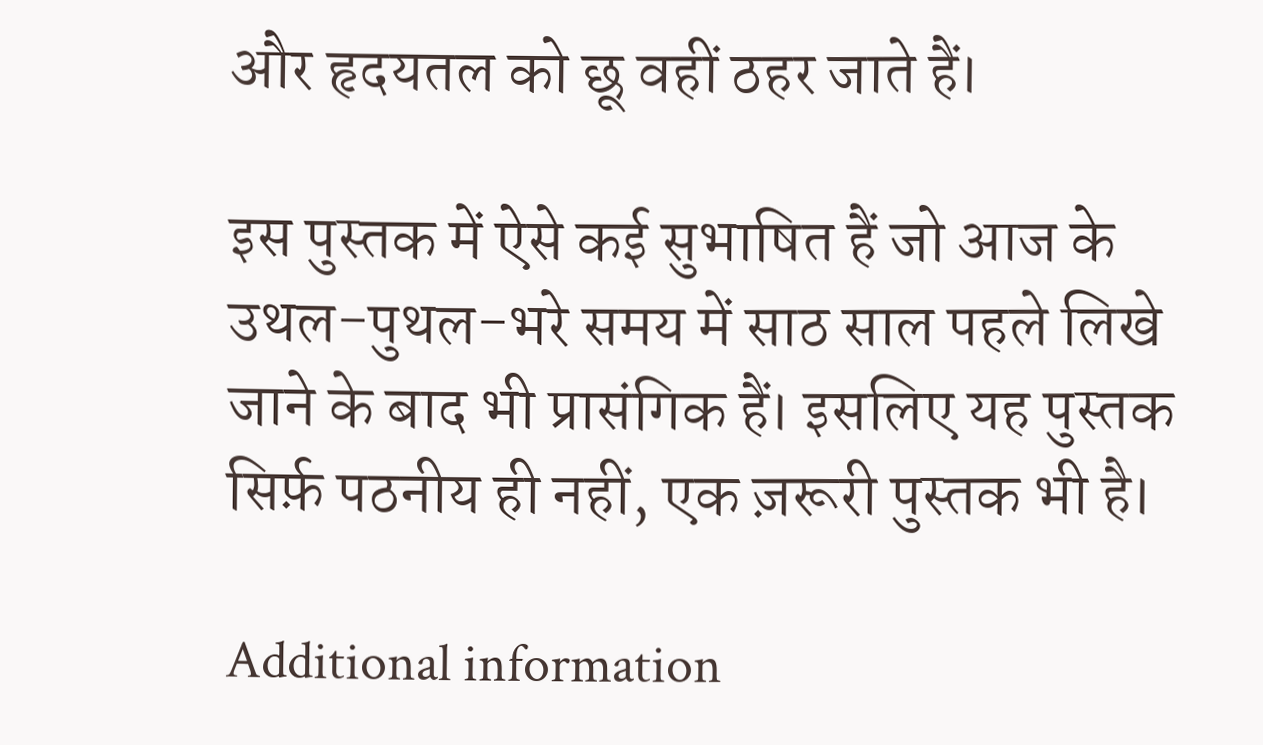और हृदयतल को छू वहीं ठहर जाते हैं।

इस पुस्‍तक में ऐसे कई सुभाषित हैं जो आज के उथल-पुथल-भरे समय में साठ साल पहले लिखे जाने के बाद भी प्रासंगिक हैं। इसलिए यह पुस्‍तक सिर्फ़ पठनीय ही नहीं, एक ज़रूरी पुस्‍तक भी है।

Additional information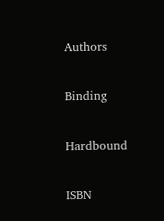Authors

Binding

Hardbound

ISBN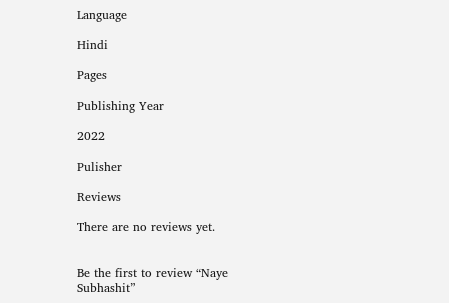Language

Hindi

Pages

Publishing Year

2022

Pulisher

Reviews

There are no reviews yet.


Be the first to review “Naye Subhashit”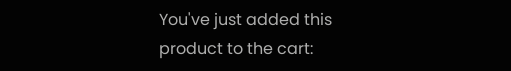You've just added this product to the cart: